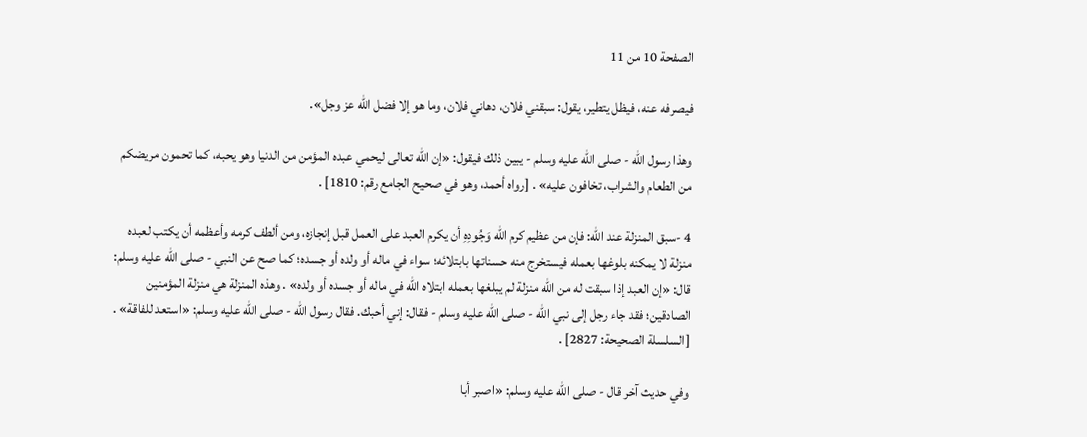الصفحة 10 من 11

فيصرفه عنه، فيظل يتطير، يقول: سبقني فلان، دهاني فلان، وما هو إلا فضل الله عز وجل».

وهذا رسول الله - صلى الله عليه وسلم - يبين ذلك فيقول: «إن الله تعالى ليحمي عبده المؤمن من الدنيا وهو يحبه، كما تحمون مريضكم من الطعام والشراب، تخافون عليه» . [رواه أحمد، وهو في صحيح الجامع رقم: 1810] .

4 -سبق المنزلة عند الله: فإن من عظيم كرم الله وَجُودِهِ أن يكرم العبد على العمل قبل إنجازه، ومن ألطف كرمه وأعظمه أن يكتب لعبده منزلة لا يمكنه بلوغها بعمله فيستخرج منه حسناتها بابتلائه؛ سواء في ماله أو ولده أو جسده؛ كما صح عن النبي - صلى الله عليه وسلم: قال: «إن العبد إذا سبقت له من الله منزلة لم يبلغها بعمله ابتلاه الله في ماله أو جسده أو ولده» . وهذه المنزلة هي منزلة المؤمنين الصادقين؛ فقد جاء رجل إلى نبي الله - صلى الله عليه وسلم - فقال: إني أحبك. فقال رسول الله - صلى الله عليه وسلم: «استعد للفاقة» . [السلسلة الصحيحة: 2827] .

وفي حديث آخر قال - صلى الله عليه وسلم: «اصبر أبا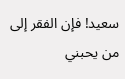سعيد! فإن الفقر إلى من يحبني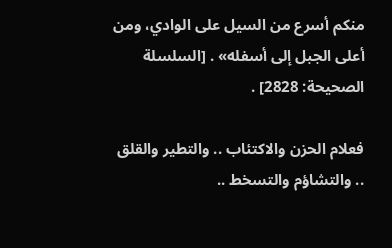منكم أسرع من السيل على الوادي، ومن أعلى الجبل إلى أسفله» . [السلسلة الصحيحة: 2828] .

فعلام الحزن والاكتئاب .. والتطير والقلق .. والتشاؤم والتسخط ..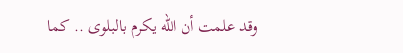وقد علمت أن الله يكرم بالبلوى .. كما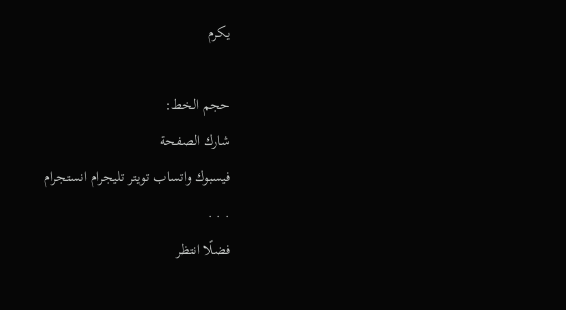يكرم

حجم الخط:
شارك الصفحة
فيسبوك واتساب تويتر تليجرام انستجرام
. . .
فضلًا انتظر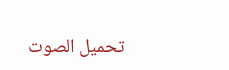تحميل الصوت